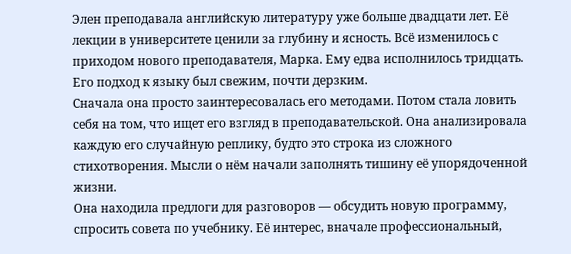Элен преподавала английскую литературу уже больше двадцати лет. Её лекции в университете ценили за глубину и ясность. Всё изменилось с приходом нового преподавателя, Марка. Ему едва исполнилось тридцать. Его подход к языку был свежим, почти дерзким.
Сначала она просто заинтересовалась его методами. Потом стала ловить себя на том, что ищет его взгляд в преподавательской. Она анализировала каждую его случайную реплику, будто это строка из сложного стихотворения. Мысли о нём начали заполнять тишину её упорядоченной жизни.
Она находила предлоги для разговоров — обсудить новую программу, спросить совета по учебнику. Её интерес, вначале профессиональный,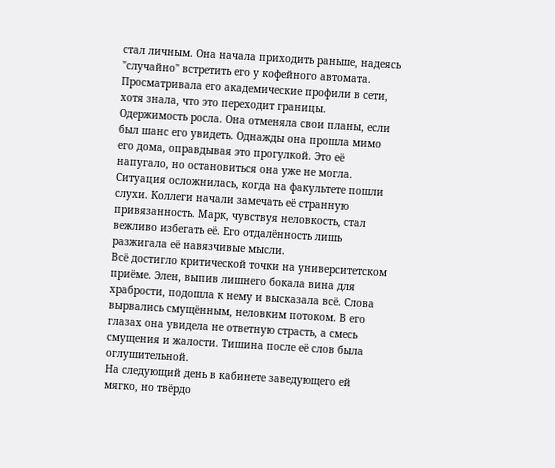стал личным. Она начала приходить раньше, надеясь "случайно" встретить его у кофейного автомата. Просматривала его академические профили в сети, хотя знала, что это переходит границы.
Одержимость росла. Она отменяла свои планы, если был шанс его увидеть. Однажды она прошла мимо его дома, оправдывая это прогулкой. Это её напугало, но остановиться она уже не могла.
Ситуация осложнилась, когда на факультете пошли слухи. Коллеги начали замечать её странную привязанность. Марк, чувствуя неловкость, стал вежливо избегать её. Его отдалённость лишь разжигала её навязчивые мысли.
Всё достигло критической точки на университетском приёме. Элен, выпив лишнего бокала вина для храбрости, подошла к нему и высказала всё. Слова вырвались смущённым, неловким потоком. В его глазах она увидела не ответную страсть, а смесь смущения и жалости. Тишина после её слов была оглушительной.
На следующий день в кабинете заведующего ей мягко, но твёрдо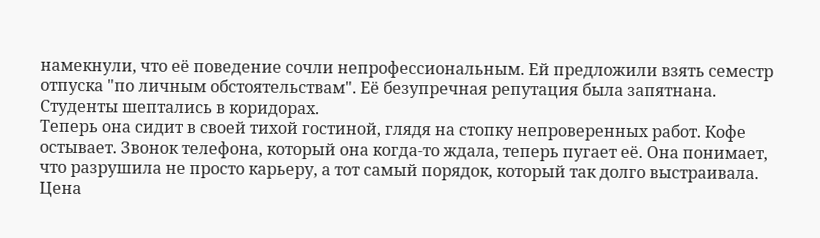намекнули, что её поведение сочли непрофессиональным. Ей предложили взять семестр отпуска "по личным обстоятельствам". Её безупречная репутация была запятнана. Студенты шептались в коридорах.
Теперь она сидит в своей тихой гостиной, глядя на стопку непроверенных работ. Кофе остывает. Звонок телефона, который она когда-то ждала, теперь пугает её. Она понимает, что разрушила не просто карьеру, а тот самый порядок, который так долго выстраивала. Цена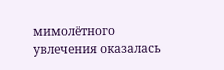мимолётного увлечения оказалась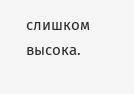слишком высока.